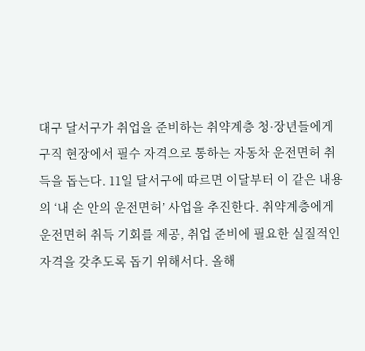대구 달서구가 취업을 준비하는 취약계층 청·장년들에게 구직 현장에서 필수 자격으로 통하는 자동차 운전면허 취득을 돕는다. 11일 달서구에 따르면 이달부터 이 같은 내용의 ‘내 손 안의 운전면허’ 사업을 추진한다. 취약계층에게 운전면허 취득 기회를 제공, 취업 준비에 필요한 실질적인 자격을 갖추도록 돕기 위해서다. 올해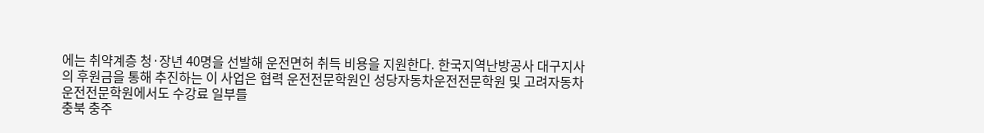에는 취약계층 청·장년 40명을 선발해 운전면허 취득 비용을 지원한다. 한국지역난방공사 대구지사의 후원금을 통해 추진하는 이 사업은 협력 운전전문학원인 성당자동차운전전문학원 및 고려자동차운전전문학원에서도 수강료 일부를
충북 충주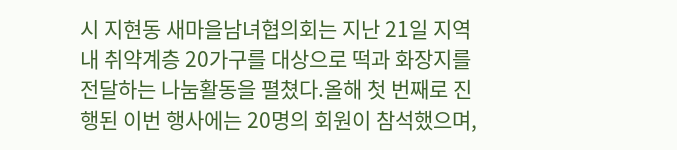시 지현동 새마을남녀협의회는 지난 21일 지역 내 취약계층 20가구를 대상으로 떡과 화장지를 전달하는 나눔활동을 펼쳤다.올해 첫 번째로 진행된 이번 행사에는 20명의 회원이 참석했으며,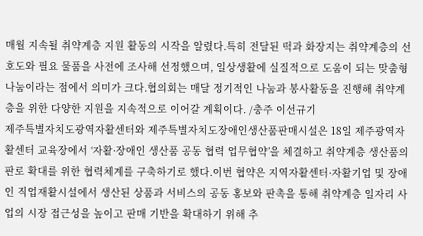매월 지속될 취약계층 지원 활동의 시작을 알렸다.특히 전달된 떡과 화장지는 취약계층의 선호도와 필요 물품을 사전에 조사해 선정했으며, 일상생활에 실질적으로 도움이 되는 맞춤형 나눔이라는 점에서 의미가 크다.협의회는 매달 정기적인 나눔과 봉사활동을 진행해 취약계층을 위한 다양한 지원을 지속적으로 이어갈 계획이다. /충주 이선규기
제주특별자치도광역자활센터와 제주특별자치도장애인생산품판매시설은 18일 제주광역자활센터 교육장에서 ‘자활·장애인 생산품 공동 협력 업무협약’을 체결하고 취약계층 생산품의 판로 확대를 위한 협력체계를 구축하기로 했다.이번 협약은 지역자활센터·자활기업 및 장애인 직업재활시설에서 생산된 상품과 서비스의 공동 홍보와 판촉을 통해 취약계층 일자리 사업의 시장 접근성을 높이고 판매 기반을 확대하기 위해 추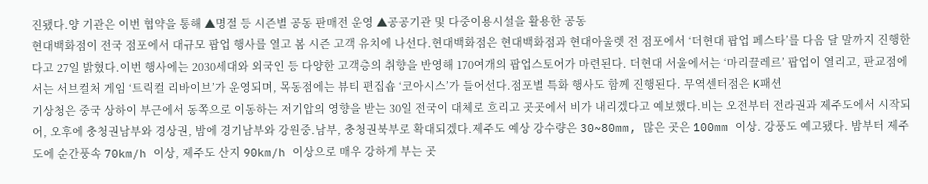진됐다.양 기관은 이번 협약을 통해 ▲명절 등 시즌별 공동 판매전 운영 ▲공공기관 및 다중이용시설을 활용한 공동
현대백화점이 전국 점포에서 대규모 팝업 행사를 열고 봄 시즌 고객 유치에 나선다.현대백화점은 현대백화점과 현대아울렛 전 점포에서 ‘더현대 팝업 페스타’를 다음 달 말까지 진행한다고 27일 밝혔다.이번 행사에는 2030세대와 외국인 등 다양한 고객층의 취향을 반영해 170여개의 팝업스토어가 마련된다. 더현대 서울에서는 ‘마리끌레르’ 팝업이 열리고, 판교점에서는 서브컬처 게임 ‘트릭컬 리바이브’가 운영되며, 목동점에는 뷰티 편집숍 ‘코아시스’가 들어선다.점포별 특화 행사도 함께 진행된다. 무역센터점은 K패션
기상청은 중국 상하이 부근에서 동쪽으로 이동하는 저기압의 영향을 받는 30일 전국이 대체로 흐리고 곳곳에서 비가 내리겠다고 예보했다.비는 오전부터 전라권과 제주도에서 시작되어, 오후에 충청권남부와 경상권, 밤에 경기남부와 강원중.남부, 충청권북부로 확대되겠다.제주도 예상 강수량은 30~80mm, 많은 곳은 100mm 이상. 강풍도 예고됐다. 밤부터 제주도에 순간풍속 70km/h 이상, 제주도 산지 90km/h 이상으로 매우 강하게 부는 곳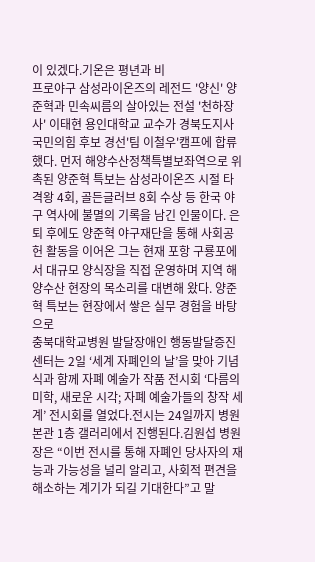이 있겠다.기온은 평년과 비
프로야구 삼성라이온즈의 레전드 '양신' 양준혁과 민속씨름의 살아있는 전설 '천하장사' 이태현 용인대학교 교수가 경북도지사 국민의힘 후보 경선'팀 이철우'캠프에 합류했다. 먼저 해양수산정책특별보좌역으로 위촉된 양준혁 특보는 삼성라이온즈 시절 타격왕 4회, 골든글러브 8회 수상 등 한국 야구 역사에 불멸의 기록을 남긴 인물이다. 은퇴 후에도 양준혁 야구재단을 통해 사회공헌 활동을 이어온 그는 현재 포항 구룡포에서 대규모 양식장을 직접 운영하며 지역 해양수산 현장의 목소리를 대변해 왔다. 양준혁 특보는 현장에서 쌓은 실무 경험을 바탕으로
충북대학교병원 발달장애인 행동발달증진센터는 2일 ‘세계 자폐인의 날’을 맞아 기념식과 함께 자폐 예술가 작품 전시회 ‘다름의 미학, 새로운 시각; 자폐 예술가들의 창작 세계’ 전시회를 열었다.전시는 24일까지 병원 본관 1층 갤러리에서 진행된다.김원섭 병원장은 “이번 전시를 통해 자폐인 당사자의 재능과 가능성을 널리 알리고, 사회적 편견을 해소하는 계기가 되길 기대한다”고 말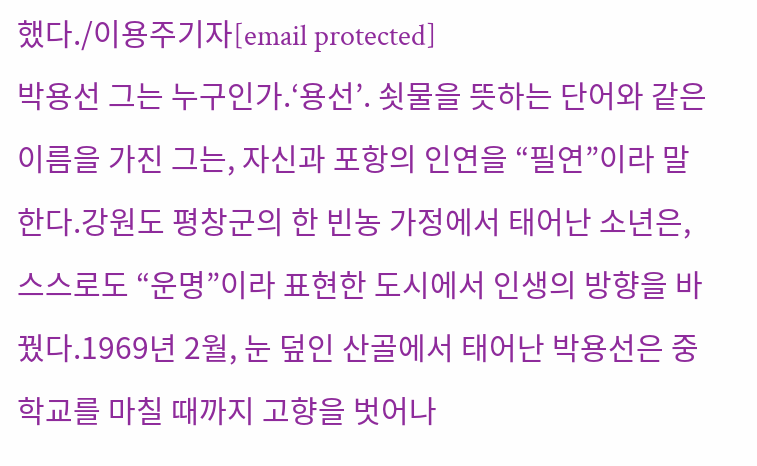했다./이용주기자[email protected]
박용선 그는 누구인가.‘용선’. 쇳물을 뜻하는 단어와 같은 이름을 가진 그는, 자신과 포항의 인연을 “필연”이라 말한다.강원도 평창군의 한 빈농 가정에서 태어난 소년은, 스스로도 “운명”이라 표현한 도시에서 인생의 방향을 바꿨다.1969년 2월, 눈 덮인 산골에서 태어난 박용선은 중학교를 마칠 때까지 고향을 벗어나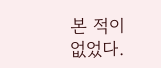본 적이 없었다.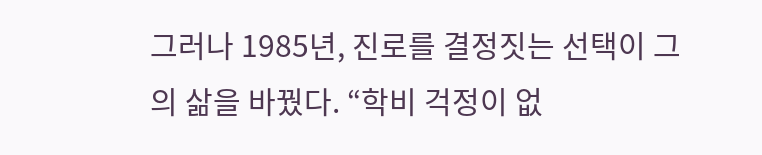그러나 1985년, 진로를 결정짓는 선택이 그의 삶을 바꿨다. “학비 걱정이 없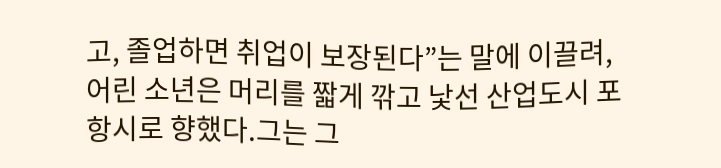고, 졸업하면 취업이 보장된다”는 말에 이끌려, 어린 소년은 머리를 짧게 깎고 낯선 산업도시 포항시로 향했다.그는 그